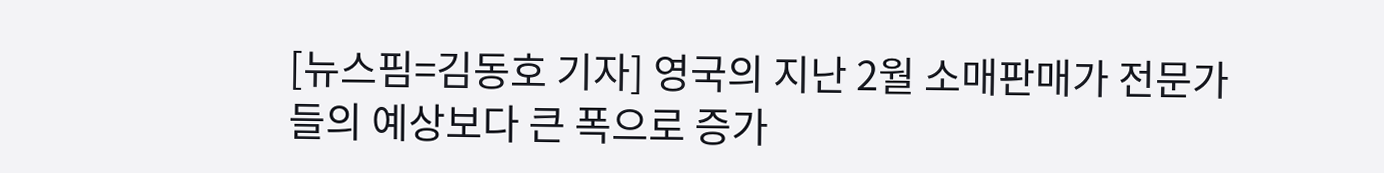[뉴스핌=김동호 기자] 영국의 지난 2월 소매판매가 전문가들의 예상보다 큰 폭으로 증가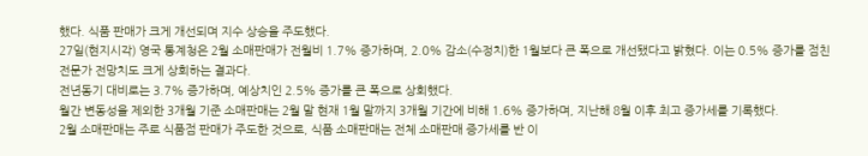했다. 식품 판매가 크게 개선되며 지수 상승을 주도했다.
27일(현지시각) 영국 통계청은 2월 소매판매가 전월비 1.7% 증가하며, 2.0% 감소(수정치)한 1월보다 큰 폭으로 개선됐다고 밝혔다. 이는 0.5% 증가를 점친 전문가 전망치도 크게 상회하는 결과다.
전년동기 대비로는 3.7% 증가하며, 예상치인 2.5% 증가를 큰 폭으로 상회했다.
월간 변동성을 제외한 3개월 기준 소매판매는 2월 말 현재 1월 말까지 3개월 기간에 비해 1.6% 증가하며, 지난해 8월 이후 최고 증가세를 기록했다.
2월 소매판매는 주로 식품점 판매가 주도한 것으로, 식품 소매판매는 전체 소매판매 증가세를 반 이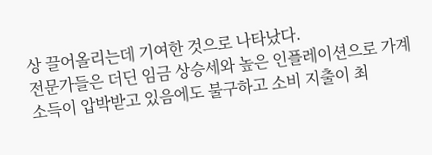상 끌어올리는데 기여한 것으로 나타났다.
전문가들은 더딘 임금 상승세와 높은 인플레이션으로 가계 소득이 압박받고 있음에도 불구하고 소비 지출이 최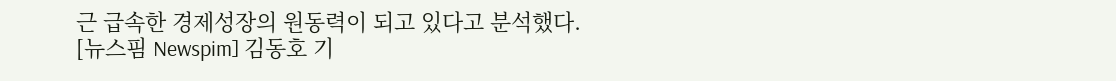근 급속한 경제성장의 원동력이 되고 있다고 분석했다.
[뉴스핌 Newspim] 김동호 기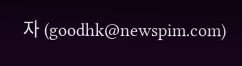자 (goodhk@newspim.com)